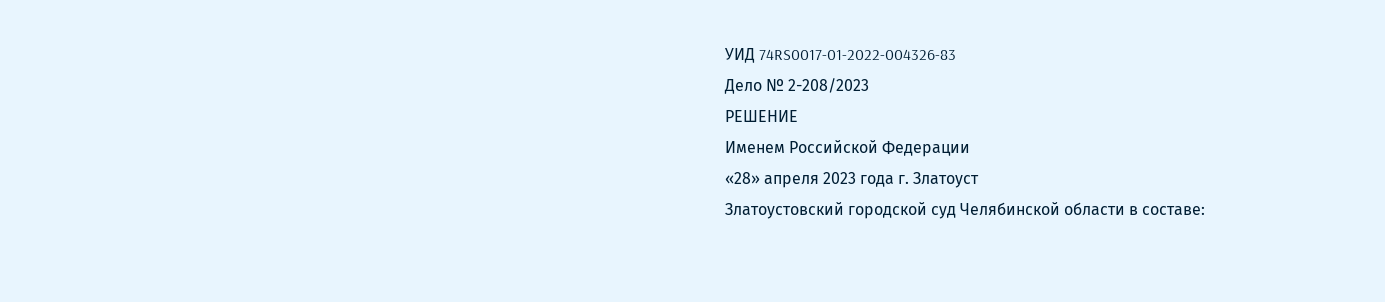УИД 74RS0017-01-2022-004326-83
Дело № 2-208/2023
РЕШЕНИЕ
Именем Российской Федерации
«28» апреля 2023 года г. Златоуст
Златоустовский городской суд Челябинской области в составе: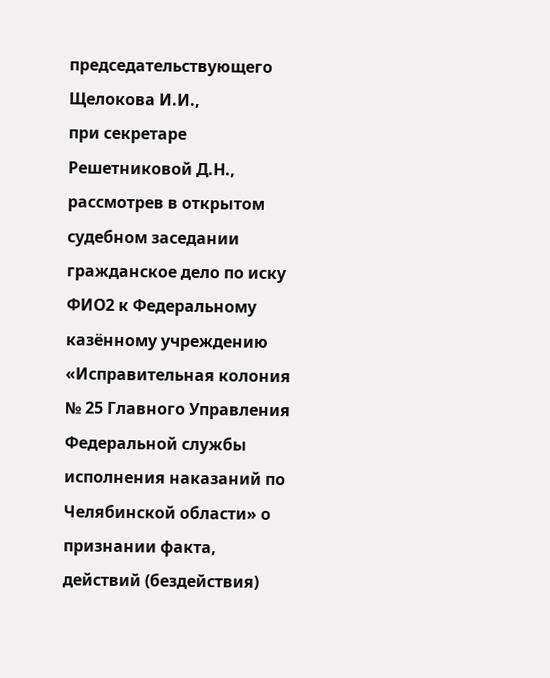председательствующего Щелокова И.И.,
при секретаре Решетниковой Д.Н.,
рассмотрев в открытом судебном заседании гражданское дело по иску ФИО2 к Федеральному казённому учреждению «Исправительная колония № 25 Главного Управления Федеральной службы исполнения наказаний по Челябинской области» о признании факта, действий (бездействия)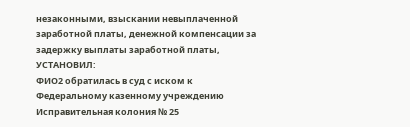незаконными, взыскании невыплаченной заработной платы, денежной компенсации за задержку выплаты заработной платы,
УСТАНОВИЛ:
ФИО2 обратилась в суд с иском к Федеральному казенному учреждению Исправительная колония № 25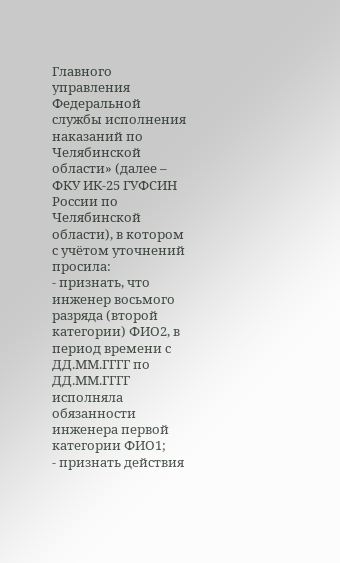Главного управления Федеральной службы исполнения наказаний по Челябинской области» (далее – ФКУ ИК-25 ГУФСИН России по Челябинской области), в котором с учётом уточнений просила:
- признать, что инженер восьмого разряда (второй категории) ФИО2, в период времени с ДД.ММ.ГГГГ по ДД.ММ.ГГГГ исполняла обязанности инженера первой категории ФИО1;
- признать действия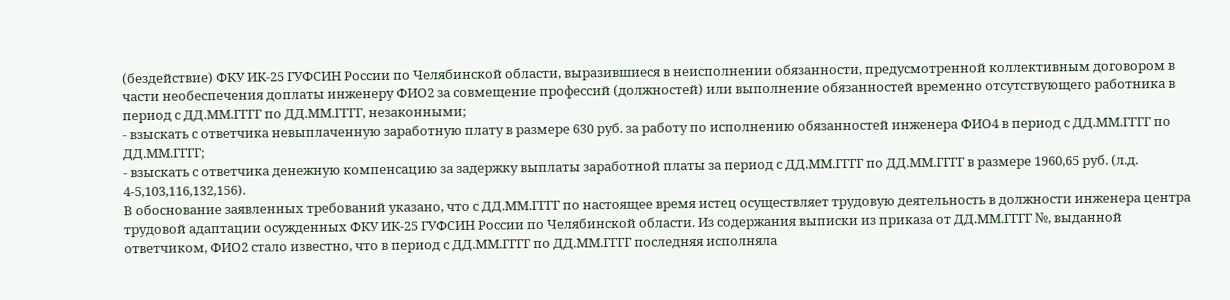(бездействие) ФКУ ИК-25 ГУФСИН России по Челябинской области, выразившиеся в неисполнении обязанности, предусмотренной коллективным договором в части необеспечения доплаты инженеру ФИО2 за совмещение профессий (должностей) или выполнение обязанностей временно отсутствующего работника в период с ДД.ММ.ГГГГ по ДД.ММ.ГГГГ, незаконными;
- взыскать с ответчика невыплаченную заработную плату в размере 630 руб. за работу по исполнению обязанностей инженера ФИО4 в период с ДД.ММ.ГГГГ по ДД.ММ.ГГГГ;
- взыскать с ответчика денежную компенсацию за задержку выплаты заработной платы за период с ДД.ММ.ГГГГ по ДД.ММ.ГГГГ в размере 1960,65 руб. (л.д. 4-5,103,116,132,156).
В обоснование заявленных требований указано, что с ДД.ММ.ГГГГ по настоящее время истец осуществляет трудовую деятельность в должности инженера центра трудовой адаптации осужденных ФКУ ИК-25 ГУФСИН России по Челябинской области. Из содержания выписки из приказа от ДД.ММ.ГГГГ №, выданной ответчиком, ФИО2 стало известно, что в период с ДД.ММ.ГГГГ по ДД.ММ.ГГГГ последняя исполняла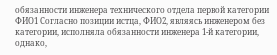обязанности инженера технического отдела первой категории ФИО1 Согласно позиции истца, ФИО2, являясь инженером без категории, исполняла обязанности инженера 1-й категории, однако,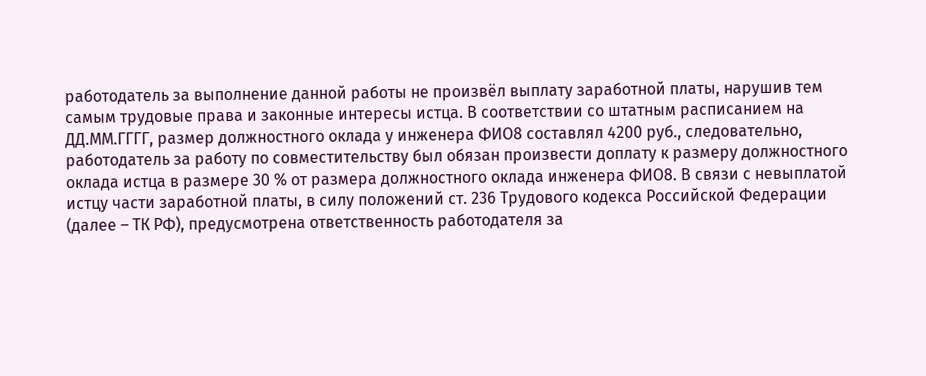работодатель за выполнение данной работы не произвёл выплату заработной платы, нарушив тем самым трудовые права и законные интересы истца. В соответствии со штатным расписанием на ДД.ММ.ГГГГ, размер должностного оклада у инженера ФИО8 составлял 4200 руб., следовательно, работодатель за работу по совместительству был обязан произвести доплату к размеру должностного оклада истца в размере 30 % от размера должностного оклада инженера ФИО8. В связи с невыплатой истцу части заработной платы, в силу положений ст. 236 Трудового кодекса Российской Федерации (далее – ТК РФ), предусмотрена ответственность работодателя за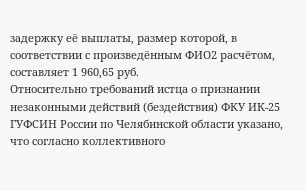задержку её выплаты, размер которой, в соответствии с произведённым ФИО2 расчётом, составляет 1 960,65 руб.
Относительно требований истца о признании незаконными действий (бездействия) ФКУ ИК-25 ГУФСИН России по Челябинской области указано, что согласно коллективного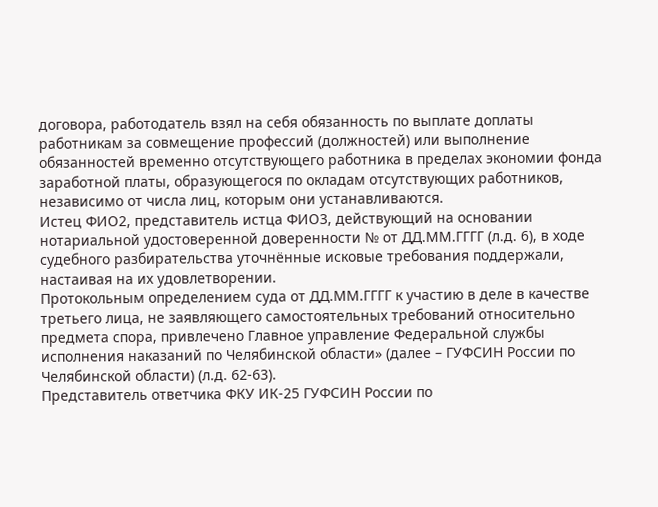договора, работодатель взял на себя обязанность по выплате доплаты работникам за совмещение профессий (должностей) или выполнение обязанностей временно отсутствующего работника в пределах экономии фонда заработной платы, образующегося по окладам отсутствующих работников, независимо от числа лиц, которым они устанавливаются.
Истец ФИО2, представитель истца ФИО3, действующий на основании нотариальной удостоверенной доверенности № от ДД.ММ.ГГГГ (л.д. 6), в ходе судебного разбирательства уточнённые исковые требования поддержали, настаивая на их удовлетворении.
Протокольным определением суда от ДД.ММ.ГГГГ к участию в деле в качестве третьего лица, не заявляющего самостоятельных требований относительно предмета спора, привлечено Главное управление Федеральной службы исполнения наказаний по Челябинской области» (далее – ГУФСИН России по Челябинской области) (л.д. 62-63).
Представитель ответчика ФКУ ИК-25 ГУФСИН России по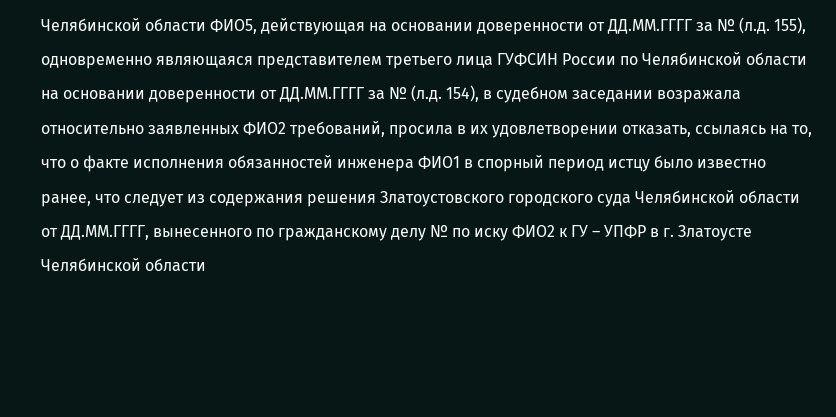Челябинской области ФИО5, действующая на основании доверенности от ДД.ММ.ГГГГ за № (л.д. 155), одновременно являющаяся представителем третьего лица ГУФСИН России по Челябинской области на основании доверенности от ДД.ММ.ГГГГ за № (л.д. 154), в судебном заседании возражала относительно заявленных ФИО2 требований, просила в их удовлетворении отказать, ссылаясь на то, что о факте исполнения обязанностей инженера ФИО1 в спорный период истцу было известно ранее, что следует из содержания решения Златоустовского городского суда Челябинской области от ДД.ММ.ГГГГ, вынесенного по гражданскому делу № по иску ФИО2 к ГУ – УПФР в г. Златоусте Челябинской области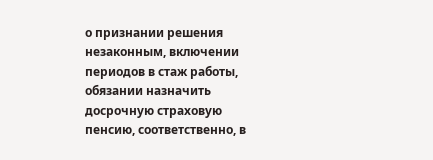о признании решения незаконным, включении периодов в стаж работы, обязании назначить досрочную страховую пенсию, соответственно, в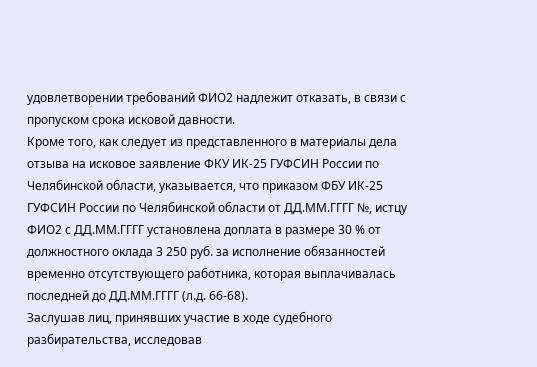удовлетворении требований ФИО2 надлежит отказать, в связи с пропуском срока исковой давности.
Кроме того, как следует из представленного в материалы дела отзыва на исковое заявление ФКУ ИК-25 ГУФСИН России по Челябинской области, указывается, что приказом ФБУ ИК-25 ГУФСИН России по Челябинской области от ДД.ММ.ГГГГ №, истцу ФИО2 с ДД.ММ.ГГГГ установлена доплата в размере 30 % от должностного оклада 3 250 руб. за исполнение обязанностей временно отсутствующего работника, которая выплачивалась последней до ДД.ММ.ГГГГ (л.д. 66-68).
Заслушав лиц, принявших участие в ходе судебного разбирательства, исследовав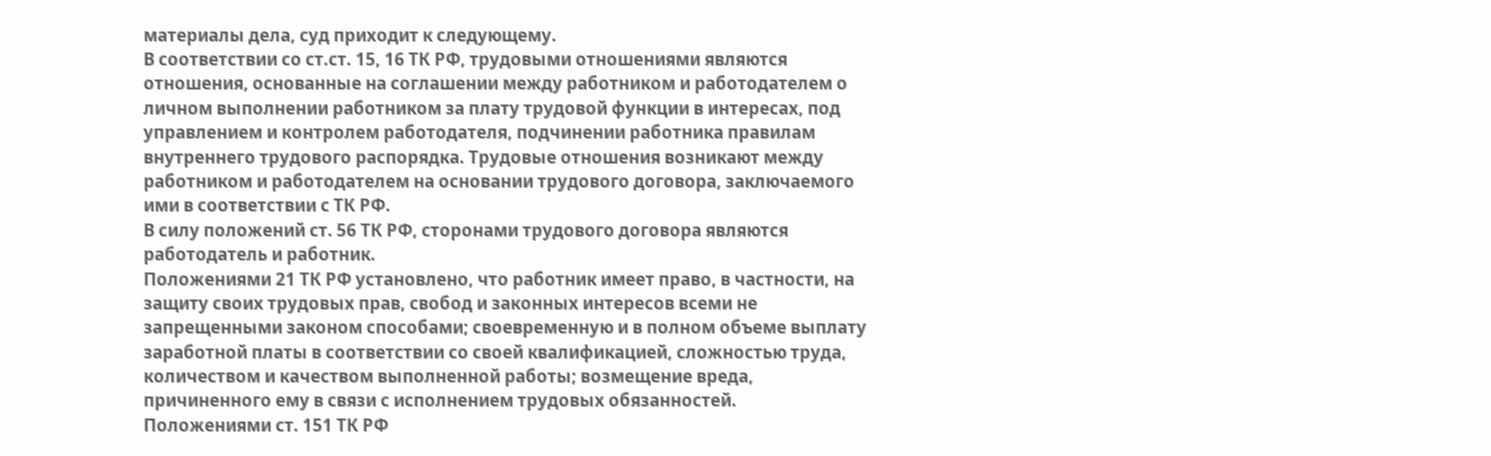материалы дела, суд приходит к следующему.
В соответствии со ст.ст. 15, 16 ТК РФ, трудовыми отношениями являются отношения, основанные на соглашении между работником и работодателем о личном выполнении работником за плату трудовой функции в интересах, под управлением и контролем работодателя, подчинении работника правилам внутреннего трудового распорядка. Трудовые отношения возникают между работником и работодателем на основании трудового договора, заключаемого ими в соответствии с ТК РФ.
В силу положений ст. 56 ТК РФ, сторонами трудового договора являются работодатель и работник.
Положениями 21 ТК РФ установлено, что работник имеет право, в частности, на защиту своих трудовых прав, свобод и законных интересов всеми не запрещенными законом способами; своевременную и в полном объеме выплату заработной платы в соответствии со своей квалификацией, сложностью труда, количеством и качеством выполненной работы; возмещение вреда, причиненного ему в связи с исполнением трудовых обязанностей.
Положениями ст. 151 ТК РФ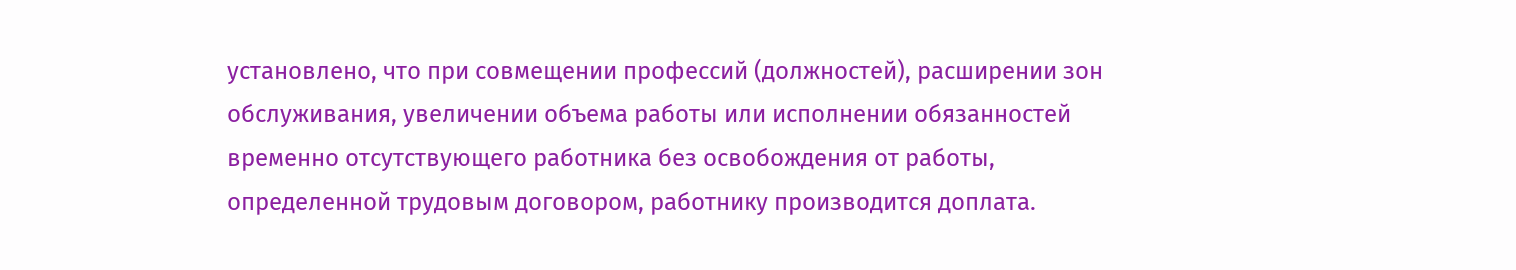установлено, что при совмещении профессий (должностей), расширении зон обслуживания, увеличении объема работы или исполнении обязанностей временно отсутствующего работника без освобождения от работы, определенной трудовым договором, работнику производится доплата.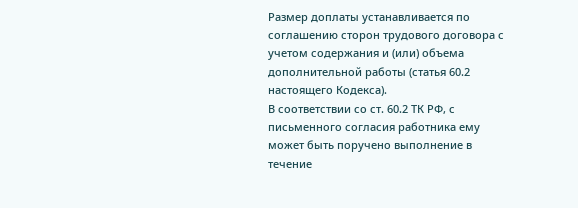Размер доплаты устанавливается по соглашению сторон трудового договора с учетом содержания и (или) объема дополнительной работы (статья 60.2 настоящего Кодекса).
В соответствии со ст. 60.2 ТК РФ, с письменного согласия работника ему может быть поручено выполнение в течение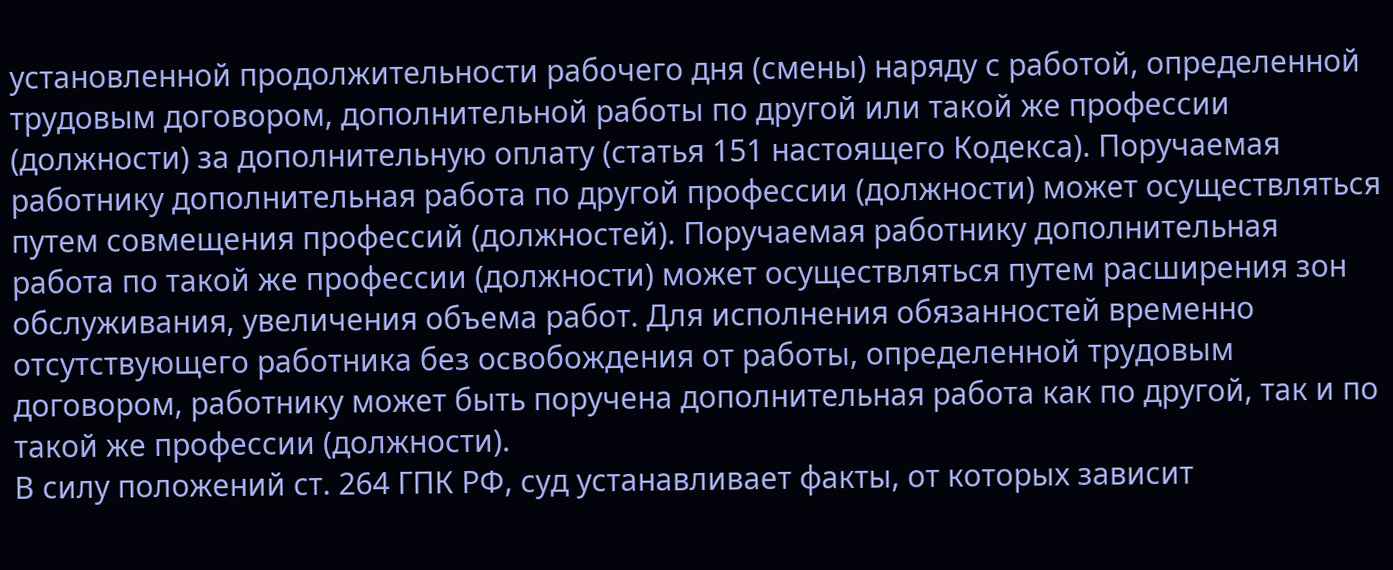установленной продолжительности рабочего дня (смены) наряду с работой, определенной трудовым договором, дополнительной работы по другой или такой же профессии (должности) за дополнительную оплату (статья 151 настоящего Кодекса). Поручаемая работнику дополнительная работа по другой профессии (должности) может осуществляться путем совмещения профессий (должностей). Поручаемая работнику дополнительная работа по такой же профессии (должности) может осуществляться путем расширения зон обслуживания, увеличения объема работ. Для исполнения обязанностей временно отсутствующего работника без освобождения от работы, определенной трудовым договором, работнику может быть поручена дополнительная работа как по другой, так и по такой же профессии (должности).
В силу положений ст. 264 ГПК РФ, суд устанавливает факты, от которых зависит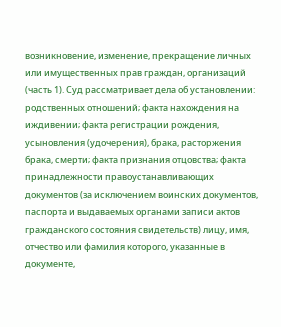возникновение, изменение, прекращение личных или имущественных прав граждан, организаций (часть 1). Суд рассматривает дела об установлении: родственных отношений; факта нахождения на иждивении; факта регистрации рождения, усыновления (удочерения), брака, расторжения брака, смерти; факта признания отцовства; факта принадлежности правоустанавливающих документов (за исключением воинских документов, паспорта и выдаваемых органами записи актов гражданского состояния свидетельств) лицу, имя, отчество или фамилия которого, указанные в документе,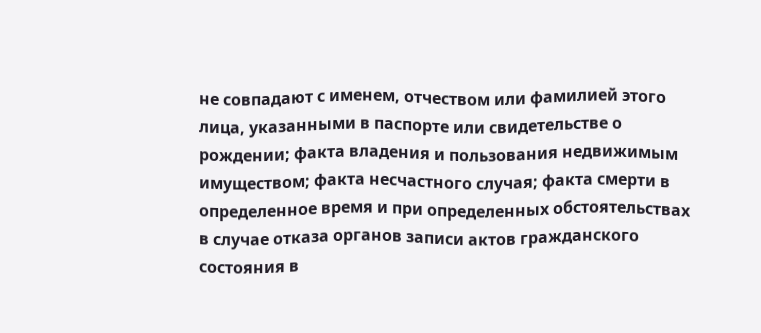не совпадают с именем, отчеством или фамилией этого лица, указанными в паспорте или свидетельстве о рождении; факта владения и пользования недвижимым имуществом; факта несчастного случая; факта смерти в определенное время и при определенных обстоятельствах в случае отказа органов записи актов гражданского состояния в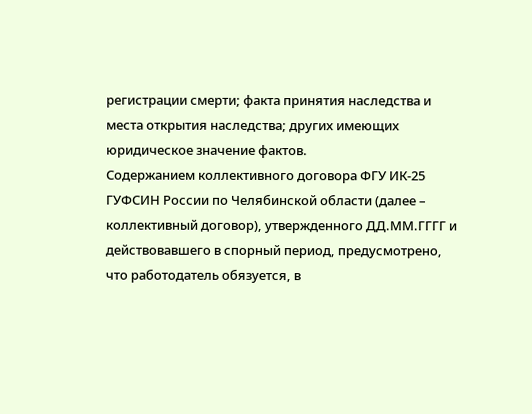регистрации смерти; факта принятия наследства и места открытия наследства; других имеющих юридическое значение фактов.
Содержанием коллективного договора ФГУ ИК-25 ГУФСИН России по Челябинской области (далее – коллективный договор), утвержденного ДД.ММ.ГГГГ и действовавшего в спорный период, предусмотрено, что работодатель обязуется, в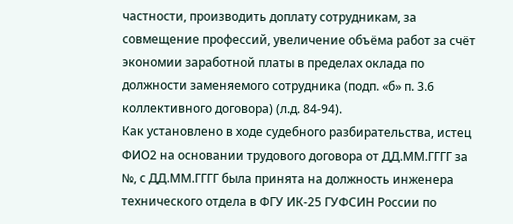частности, производить доплату сотрудникам, за совмещение профессий, увеличение объёма работ за счёт экономии заработной платы в пределах оклада по должности заменяемого сотрудника (подп. «б» п. 3.6 коллективного договора) (л.д. 84-94).
Как установлено в ходе судебного разбирательства, истец ФИО2 на основании трудового договора от ДД.ММ.ГГГГ за №, с ДД.ММ.ГГГГ была принята на должность инженера технического отдела в ФГУ ИК-25 ГУФСИН России по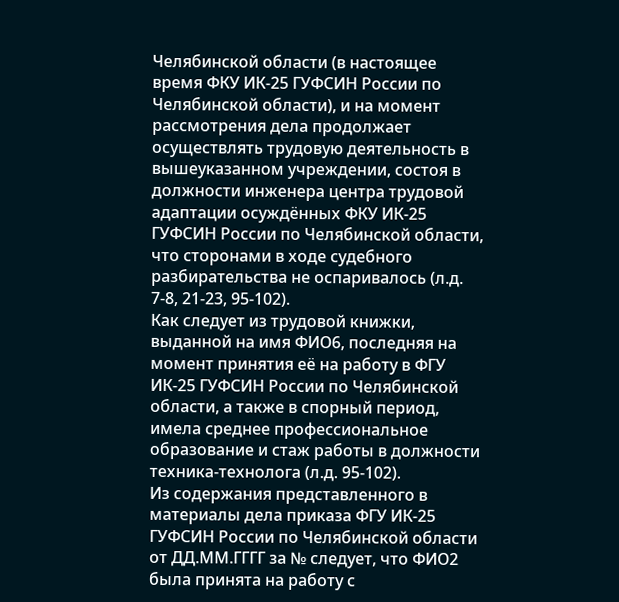Челябинской области (в настоящее время ФКУ ИК-25 ГУФСИН России по Челябинской области), и на момент рассмотрения дела продолжает осуществлять трудовую деятельность в вышеуказанном учреждении, состоя в должности инженера центра трудовой адаптации осуждённых ФКУ ИК-25 ГУФСИН России по Челябинской области, что сторонами в ходе судебного разбирательства не оспаривалось (л.д. 7-8, 21-23, 95-102).
Как следует из трудовой книжки, выданной на имя ФИО6, последняя на момент принятия её на работу в ФГУ ИК-25 ГУФСИН России по Челябинской области, а также в спорный период, имела среднее профессиональное образование и стаж работы в должности техника-технолога (л.д. 95-102).
Из содержания представленного в материалы дела приказа ФГУ ИК-25 ГУФСИН России по Челябинской области от ДД.ММ.ГГГГ за № следует, что ФИО2 была принята на работу с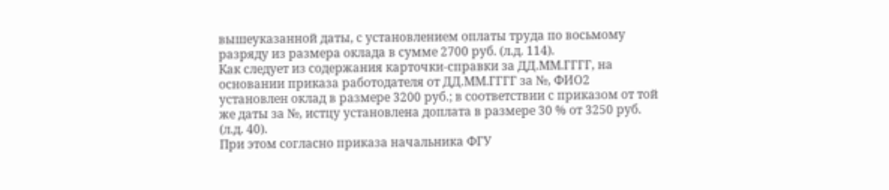вышеуказанной даты, с установлением оплаты труда по восьмому разряду из размера оклада в сумме 2700 руб. (л.д. 114).
Как следует из содержания карточки-справки за ДД.ММ.ГГГГ, на основании приказа работодателя от ДД.ММ.ГГГГ за №, ФИО2 установлен оклад в размере 3200 руб.; в соответствии с приказом от той же даты за №, истцу установлена доплата в размере 30 % от 3250 руб. (л.д. 40).
При этом согласно приказа начальника ФГУ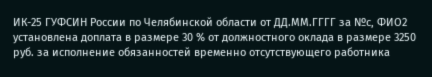ИК-25 ГУФСИН России по Челябинской области от ДД.ММ.ГГГГ за №с, ФИО2 установлена доплата в размере 30 % от должностного оклада в размере 3250 руб. за исполнение обязанностей временно отсутствующего работника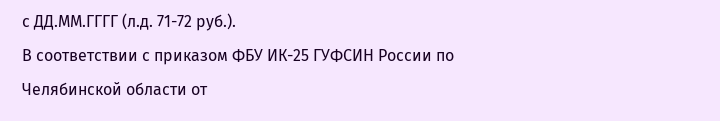с ДД.ММ.ГГГГ (л.д. 71-72 руб.).
В соответствии с приказом ФБУ ИК-25 ГУФСИН России по Челябинской области от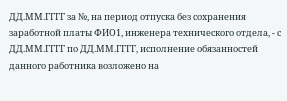ДД.ММ.ГГГГ за №, на период отпуска без сохранения заработной платы ФИО1, инженера технического отдела, - с ДД.ММ.ГГГГ по ДД.ММ.ГГГГ, исполнение обязанностей данного работника возложено на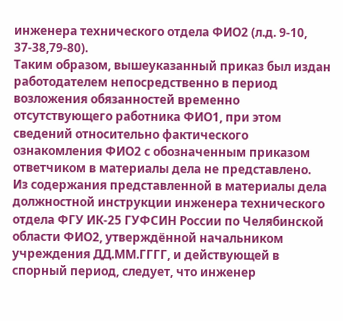инженера технического отдела ФИО2 (л.д. 9-10, 37-38,79-80).
Таким образом, вышеуказанный приказ был издан работодателем непосредственно в период возложения обязанностей временно отсутствующего работника ФИО1, при этом сведений относительно фактического ознакомления ФИО2 с обозначенным приказом ответчиком в материалы дела не представлено.
Из содержания представленной в материалы дела должностной инструкции инженера технического отдела ФГУ ИК-25 ГУФСИН России по Челябинской области ФИО2, утверждённой начальником учреждения ДД.ММ.ГГГГ, и действующей в спорный период, следует, что инженер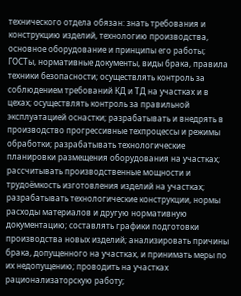технического отдела обязан: знать требования и конструкцию изделий, технологию производства, основное оборудование и принципы его работы; ГОСТы, нормативные документы, виды брака, правила техники безопасности; осуществлять контроль за соблюдением требований КД и ТД на участках и в цехах; осуществлять контроль за правильной эксплуатацией оснастки; разрабатывать и внедрять в производство прогрессивные техпроцессы и режимы обработки; разрабатывать технологические планировки размещения оборудования на участках; рассчитывать производственные мощности и трудоёмкость изготовления изделий на участках; разрабатывать технологические конструкции, нормы расходы материалов и другую нормативную документацию; составлять графики подготовки производства новых изделий; анализировать причины брака, допущенного на участках, и принимать меры по их недопущению; проводить на участках рационализаторскую работу;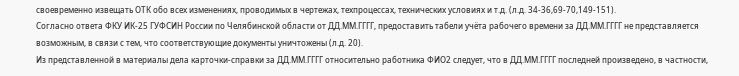своевременно извещать ОТК обо всех изменениях, проводимых в чертежах, техпроцессах, технических условиях и т.д. (л.д. 34-36,69-70,149-151).
Согласно ответа ФКУ ИК-25 ГУФСИН России по Челябинской области от ДД.ММ.ГГГГ, предоставить табели учёта рабочего времени за ДД.ММ.ГГГГ не представляется возможным, в связи с тем, что соответствующие документы уничтожены (л.д. 20).
Из представленной в материалы дела карточки-справки за ДД.ММ.ГГГГ относительно работника ФИО2 следует, что в ДД.ММ.ГГГГ последней произведено, в частности,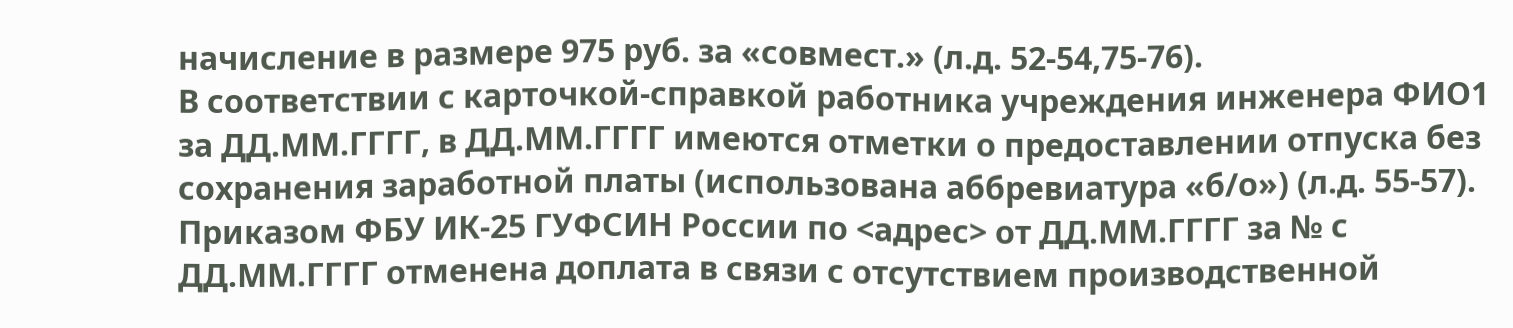начисление в размере 975 руб. за «совмест.» (л.д. 52-54,75-76).
В соответствии с карточкой-справкой работника учреждения инженера ФИО1 за ДД.ММ.ГГГГ, в ДД.ММ.ГГГГ имеются отметки о предоставлении отпуска без сохранения заработной платы (использована аббревиатура «б/о») (л.д. 55-57).
Приказом ФБУ ИК-25 ГУФСИН России по <адрес> от ДД.ММ.ГГГГ за № с ДД.ММ.ГГГГ отменена доплата в связи с отсутствием производственной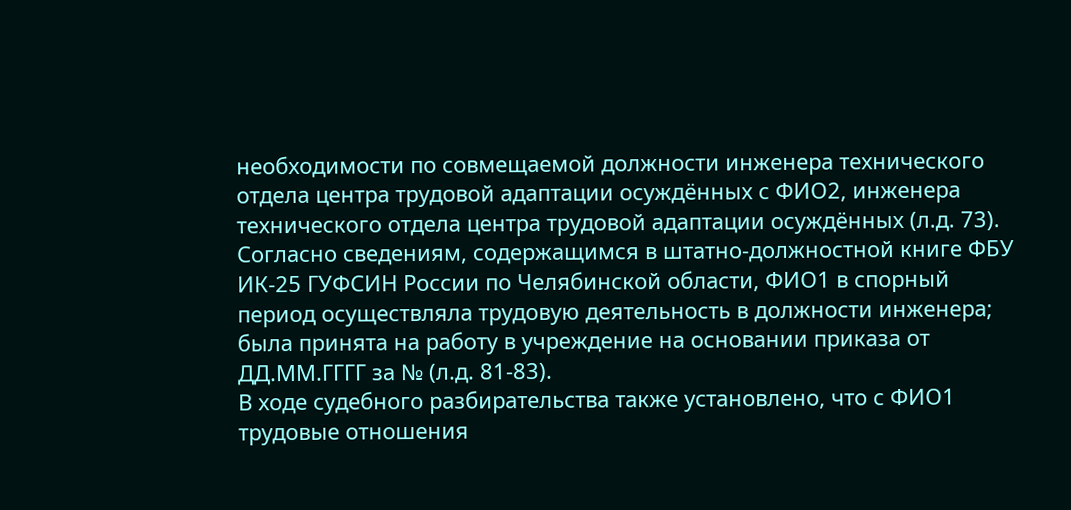необходимости по совмещаемой должности инженера технического отдела центра трудовой адаптации осуждённых с ФИО2, инженера технического отдела центра трудовой адаптации осуждённых (л.д. 73).
Согласно сведениям, содержащимся в штатно-должностной книге ФБУ ИК-25 ГУФСИН России по Челябинской области, ФИО1 в спорный период осуществляла трудовую деятельность в должности инженера; была принята на работу в учреждение на основании приказа от ДД.ММ.ГГГГ за № (л.д. 81-83).
В ходе судебного разбирательства также установлено, что с ФИО1 трудовые отношения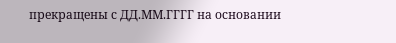прекращены с ДД.ММ.ГГГГ на основании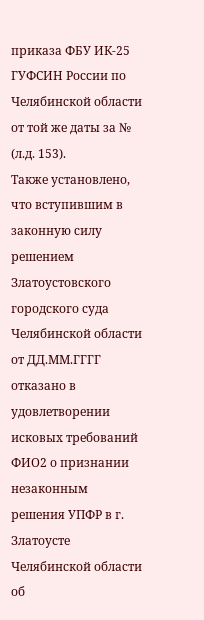приказа ФБУ ИК-25 ГУФСИН России по Челябинской области от той же даты за № (л.д. 153).
Также установлено, что вступившим в законную силу решением Златоустовского городского суда Челябинской области от ДД.ММ.ГГГГ отказано в удовлетворении исковых требований ФИО2 о признании незаконным решения УПФР в г. Златоусте Челябинской области об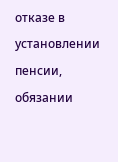отказе в установлении пенсии, обязании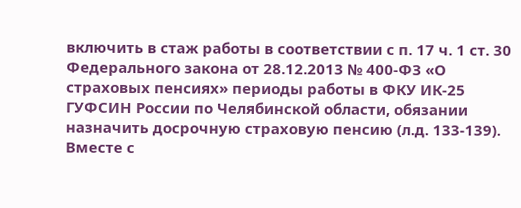включить в стаж работы в соответствии с п. 17 ч. 1 ст. 30 Федерального закона от 28.12.2013 № 400-ФЗ «О страховых пенсиях» периоды работы в ФКУ ИК-25 ГУФСИН России по Челябинской области, обязании назначить досрочную страховую пенсию (л.д. 133-139).
Вместе с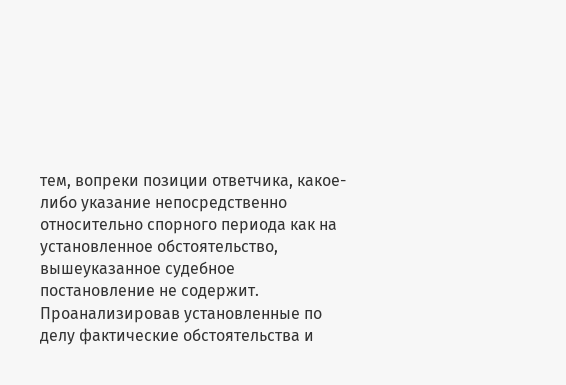тем, вопреки позиции ответчика, какое-либо указание непосредственно относительно спорного периода как на установленное обстоятельство, вышеуказанное судебное постановление не содержит.
Проанализировав установленные по делу фактические обстоятельства и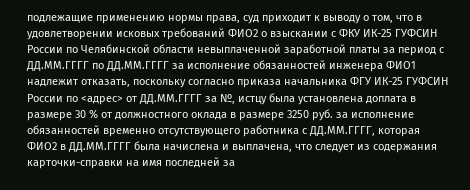подлежащие применению нормы права, суд приходит к выводу о том, что в удовлетворении исковых требований ФИО2 о взыскании с ФКУ ИК-25 ГУФСИН России по Челябинской области невыплаченной заработной платы за период с ДД.ММ.ГГГГ по ДД.ММ.ГГГГ за исполнение обязанностей инженера ФИО1 надлежит отказать, поскольку согласно приказа начальника ФГУ ИК-25 ГУФСИН России по <адрес> от ДД.ММ.ГГГГ за №, истцу была установлена доплата в размере 30 % от должностного оклада в размере 3250 руб. за исполнение обязанностей временно отсутствующего работника с ДД.ММ.ГГГГ, которая ФИО2 в ДД.ММ.ГГГГ была начислена и выплачена, что следует из содержания карточки-справки на имя последней за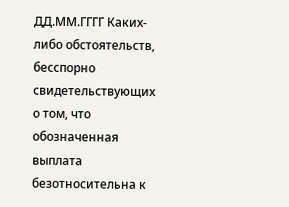ДД.ММ.ГГГГ Каких-либо обстоятельств, бесспорно свидетельствующих о том, что обозначенная выплата безотносительна к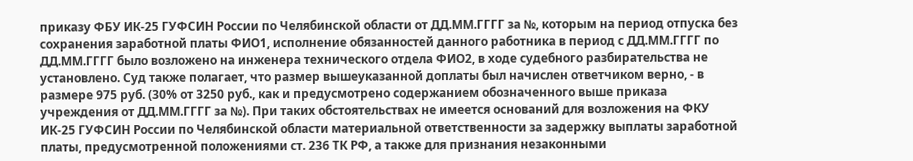приказу ФБУ ИК-25 ГУФСИН России по Челябинской области от ДД.ММ.ГГГГ за №, которым на период отпуска без сохранения заработной платы ФИО1, исполнение обязанностей данного работника в период с ДД.ММ.ГГГГ по ДД.ММ.ГГГГ было возложено на инженера технического отдела ФИО2, в ходе судебного разбирательства не установлено. Суд также полагает, что размер вышеуказанной доплаты был начислен ответчиком верно, - в размере 975 руб. (30% от 3250 руб., как и предусмотрено содержанием обозначенного выше приказа учреждения от ДД.ММ.ГГГГ за №). При таких обстоятельствах не имеется оснований для возложения на ФКУ ИК-25 ГУФСИН России по Челябинской области материальной ответственности за задержку выплаты заработной платы, предусмотренной положениями ст. 236 ТК РФ, а также для признания незаконными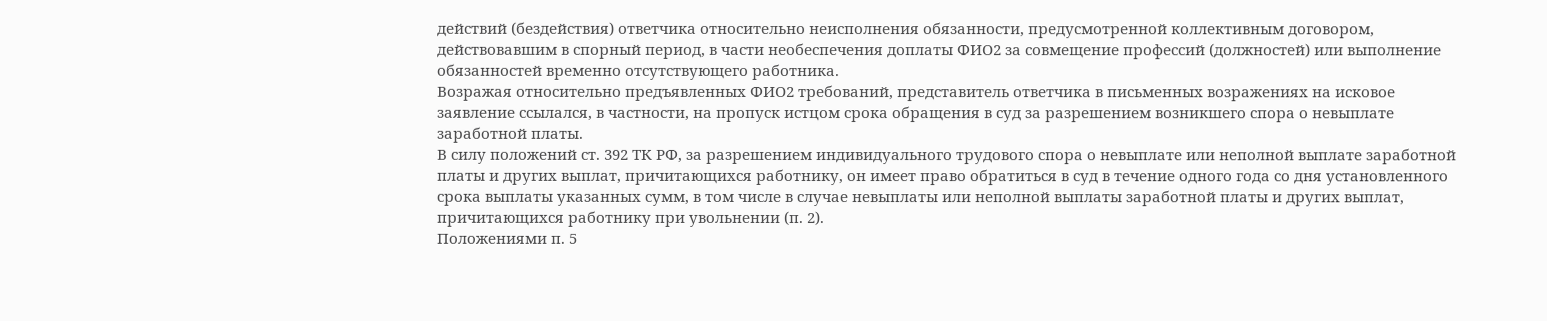действий (бездействия) ответчика относительно неисполнения обязанности, предусмотренной коллективным договором, действовавшим в спорный период, в части необеспечения доплаты ФИО2 за совмещение профессий (должностей) или выполнение обязанностей временно отсутствующего работника.
Возражая относительно предъявленных ФИО2 требований, представитель ответчика в письменных возражениях на исковое заявление ссылался, в частности, на пропуск истцом срока обращения в суд за разрешением возникшего спора о невыплате заработной платы.
В силу положений ст. 392 ТК РФ, за разрешением индивидуального трудового спора о невыплате или неполной выплате заработной платы и других выплат, причитающихся работнику, он имеет право обратиться в суд в течение одного года со дня установленного срока выплаты указанных сумм, в том числе в случае невыплаты или неполной выплаты заработной платы и других выплат, причитающихся работнику при увольнении (п. 2).
Положениями п. 5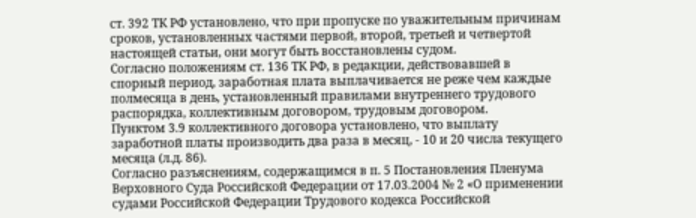ст. 392 ТК РФ установлено, что при пропуске по уважительным причинам сроков, установленных частями первой, второй, третьей и четвертой настоящей статьи, они могут быть восстановлены судом.
Согласно положениям ст. 136 ТК РФ, в редакции, действовавшей в спорный период, заработная плата выплачивается не реже чем каждые полмесяца в день, установленный правилами внутреннего трудового распорядка, коллективным договором, трудовым договором.
Пунктом 3.9 коллективного договора установлено, что выплату заработной платы производить два раза в месяц, - 10 и 20 числа текущего месяца (л.д. 86).
Согласно разъяснениям, содержащимся в п. 5 Постановления Пленума Верховного Суда Российской Федерации от 17.03.2004 № 2 «О применении судами Российской Федерации Трудового кодекса Российской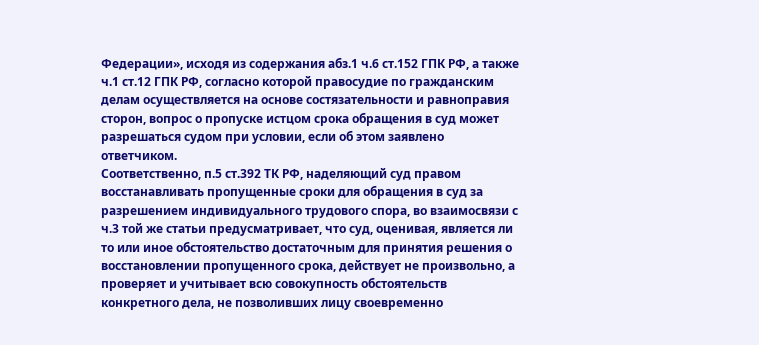Федерации», исходя из содержания абз.1 ч.6 ст.152 ГПК РФ, а также ч.1 ст.12 ГПК РФ, согласно которой правосудие по гражданским делам осуществляется на основе состязательности и равноправия сторон, вопрос о пропуске истцом срока обращения в суд может разрешаться судом при условии, если об этом заявлено ответчиком.
Соответственно, п.5 ст.392 ТК РФ, наделяющий суд правом восстанавливать пропущенные сроки для обращения в суд за разрешением индивидуального трудового спора, во взаимосвязи с ч.3 той же статьи предусматривает, что суд, оценивая, является ли то или иное обстоятельство достаточным для принятия решения о восстановлении пропущенного срока, действует не произвольно, а проверяет и учитывает всю совокупность обстоятельств конкретного дела, не позволивших лицу своевременно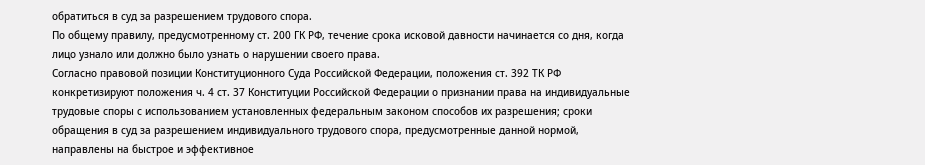обратиться в суд за разрешением трудового спора.
По общему правилу, предусмотренному ст. 200 ГК РФ, течение срока исковой давности начинается со дня, когда лицо узнало или должно было узнать о нарушении своего права.
Согласно правовой позиции Конституционного Суда Российской Федерации, положения ст. 392 ТК РФ конкретизируют положения ч. 4 ст. 37 Конституции Российской Федерации о признании права на индивидуальные трудовые споры с использованием установленных федеральным законом способов их разрешения; сроки обращения в суд за разрешением индивидуального трудового спора, предусмотренные данной нормой, направлены на быстрое и эффективное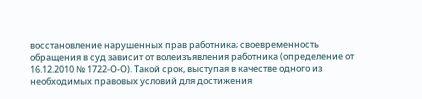восстановление нарушенных прав работника; своевременность обращения в суд зависит от волеизъявления работника (определение от 16.12.2010 № 1722-О-О). Такой срок, выступая в качестве одного из необходимых правовых условий для достижения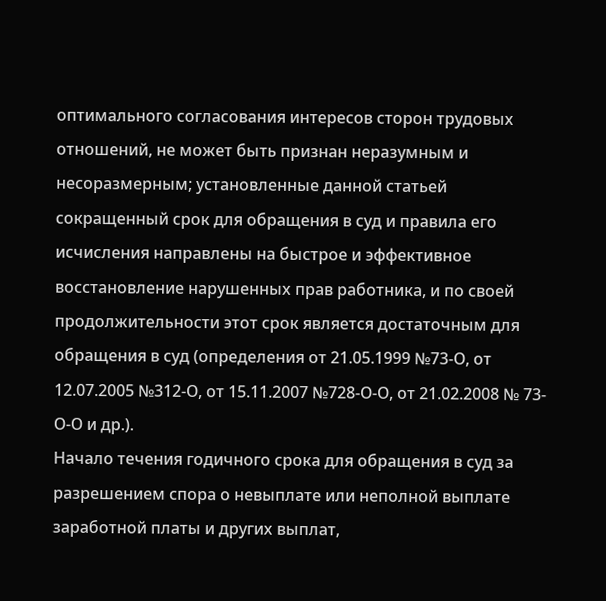оптимального согласования интересов сторон трудовых отношений, не может быть признан неразумным и несоразмерным; установленные данной статьей сокращенный срок для обращения в суд и правила его исчисления направлены на быстрое и эффективное восстановление нарушенных прав работника, и по своей продолжительности этот срок является достаточным для обращения в суд (определения от 21.05.1999 №73-О, от 12.07.2005 №312-О, от 15.11.2007 №728-О-О, от 21.02.2008 № 73-О-О и др.).
Начало течения годичного срока для обращения в суд за разрешением спора о невыплате или неполной выплате заработной платы и других выплат,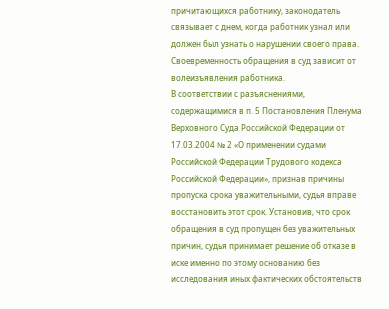причитающихся работнику, законодатель связывает с днем, когда работник узнал или должен был узнать о нарушении своего права. Своевременность обращения в суд зависит от волеизъявления работника.
В соответствии с разъяснениями, содержащимися в п. 5 Постановления Пленума Верховного Суда Российской Федерации от 17.03.2004 № 2 «О применении судами Российской Федерации Трудового кодекса Российской Федерации», признав причины пропуска срока уважительными, судья вправе восстановить этот срок. Установив, что срок обращения в суд пропущен без уважительных причин, судья принимает решение об отказе в иске именно по этому основанию без исследования иных фактических обстоятельств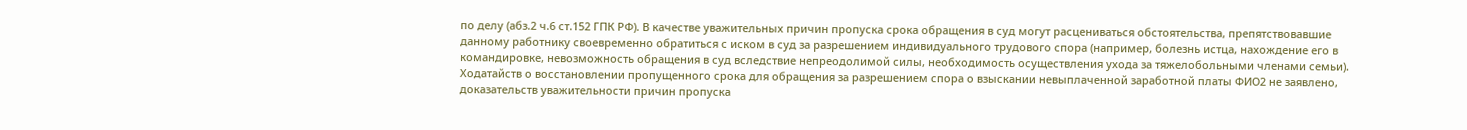по делу (абз.2 ч.6 ст.152 ГПК РФ). В качестве уважительных причин пропуска срока обращения в суд могут расцениваться обстоятельства, препятствовавшие данному работнику своевременно обратиться с иском в суд за разрешением индивидуального трудового спора (например, болезнь истца, нахождение его в командировке, невозможность обращения в суд вследствие непреодолимой силы, необходимость осуществления ухода за тяжелобольными членами семьи).
Ходатайств о восстановлении пропущенного срока для обращения за разрешением спора о взыскании невыплаченной заработной платы ФИО2 не заявлено, доказательств уважительности причин пропуска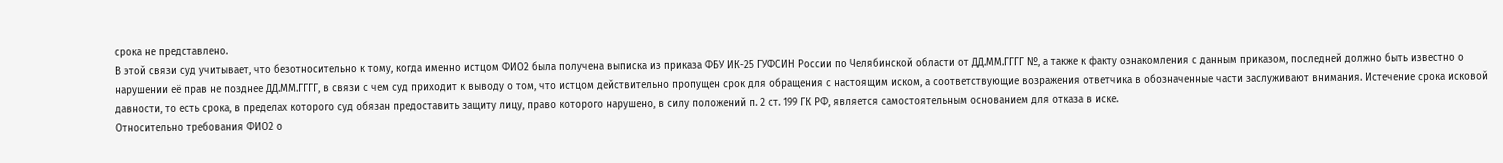срока не представлено.
В этой связи суд учитывает, что безотносительно к тому, когда именно истцом ФИО2 была получена выписка из приказа ФБУ ИК-25 ГУФСИН России по Челябинской области от ДД.ММ.ГГГГ №, а также к факту ознакомления с данным приказом, последней должно быть известно о нарушении её прав не позднее ДД.ММ.ГГГГ, в связи с чем суд приходит к выводу о том, что истцом действительно пропущен срок для обращения с настоящим иском, а соответствующие возражения ответчика в обозначенные части заслуживают внимания. Истечение срока исковой давности, то есть срока, в пределах которого суд обязан предоставить защиту лицу, право которого нарушено, в силу положений п. 2 ст. 199 ГК РФ, является самостоятельным основанием для отказа в иске.
Относительно требования ФИО2 о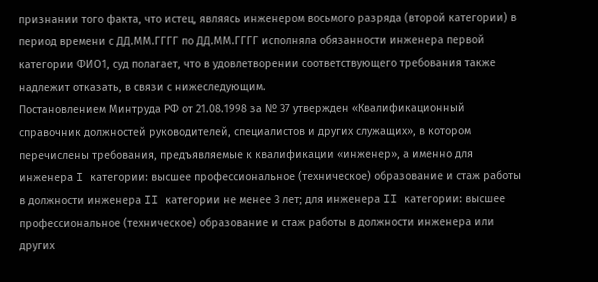признании того факта, что истец, являясь инженером восьмого разряда (второй категории) в период времени с ДД.ММ.ГГГГ по ДД.ММ.ГГГГ исполняла обязанности инженера первой категории ФИО1, суд полагает, что в удовлетворении соответствующего требования также надлежит отказать, в связи с нижеследующим.
Постановлением Минтруда РФ от 21.08.1998 за № 37 утвержден «Квалификационный справочник должностей руководителей, специалистов и других служащих», в котором перечислены требования, предъявляемые к квалификации «инженер», а именно для инженера I категории: высшее профессиональное (техническое) образование и стаж работы в должности инженера II категории не менее 3 лет; для инженера II категории: высшее профессиональное (техническое) образование и стаж работы в должности инженера или других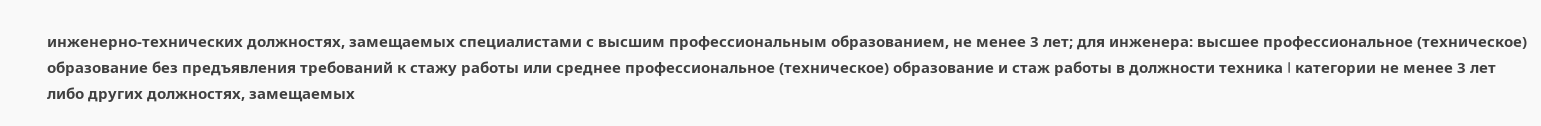инженерно-технических должностях, замещаемых специалистами с высшим профессиональным образованием, не менее 3 лет; для инженера: высшее профессиональное (техническое) образование без предъявления требований к стажу работы или среднее профессиональное (техническое) образование и стаж работы в должности техника I категории не менее 3 лет либо других должностях, замещаемых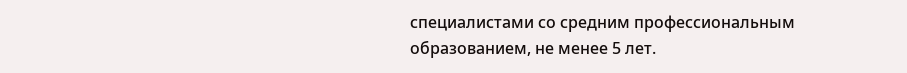специалистами со средним профессиональным образованием, не менее 5 лет.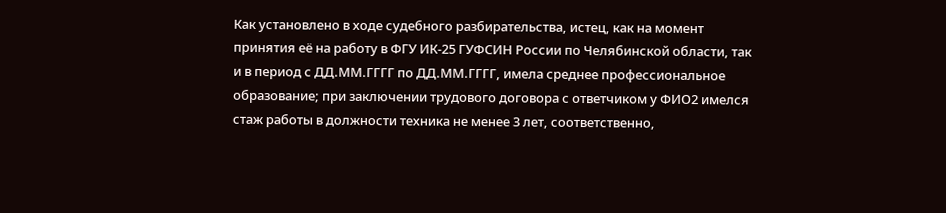Как установлено в ходе судебного разбирательства, истец, как на момент принятия её на работу в ФГУ ИК-25 ГУФСИН России по Челябинской области, так и в период с ДД.ММ.ГГГГ по ДД.ММ.ГГГГ, имела среднее профессиональное образование; при заключении трудового договора с ответчиком у ФИО2 имелся стаж работы в должности техника не менее 3 лет, соответственно,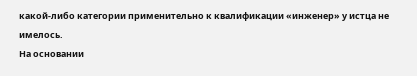какой-либо категории применительно к квалификации «инженер» у истца не имелось.
На основании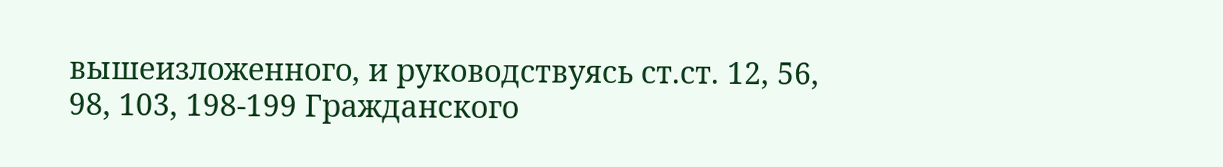вышеизложенного, и руководствуясь ст.ст. 12, 56, 98, 103, 198-199 Гражданского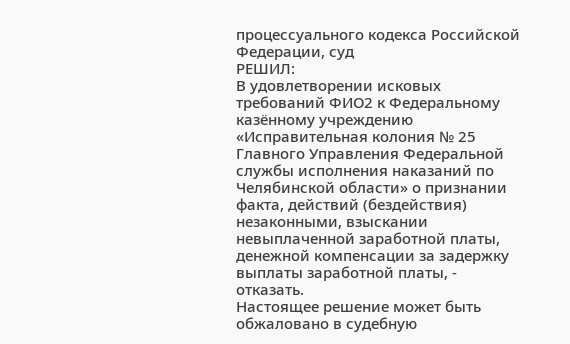процессуального кодекса Российской Федерации, суд
РЕШИЛ:
В удовлетворении исковых требований ФИО2 к Федеральному казённому учреждению «Исправительная колония № 25 Главного Управления Федеральной службы исполнения наказаний по Челябинской области» о признании факта, действий (бездействия) незаконными, взыскании невыплаченной заработной платы, денежной компенсации за задержку выплаты заработной платы, - отказать.
Настоящее решение может быть обжаловано в судебную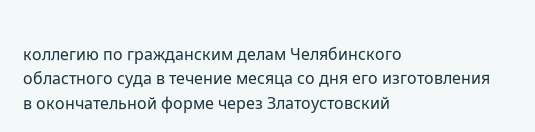коллегию по гражданским делам Челябинского областного суда в течение месяца со дня его изготовления в окончательной форме через Златоустовский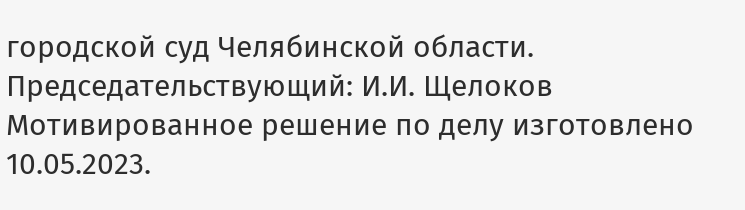городской суд Челябинской области.
Председательствующий: И.И. Щелоков
Мотивированное решение по делу изготовлено 10.05.2023.